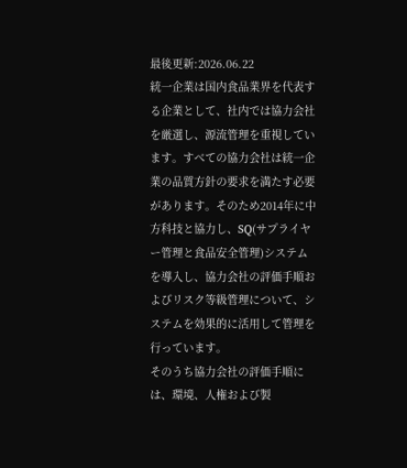最後更新:2026.06.22
統一企業は国内食品業界を代表する企業として、社内では協力会社を厳選し、源流管理を重視しています。すべての協力会社は統一企業の品質方針の要求を満たす必要があります。そのため2014年に中方科技と協力し、SQ(サプライヤー管理と食品安全管理)システムを導入し、協力会社の評価手順およびリスク等級管理について、システムを効果的に活用して管理を行っています。
そのうち協力会社の評価手順には、環境、人権および製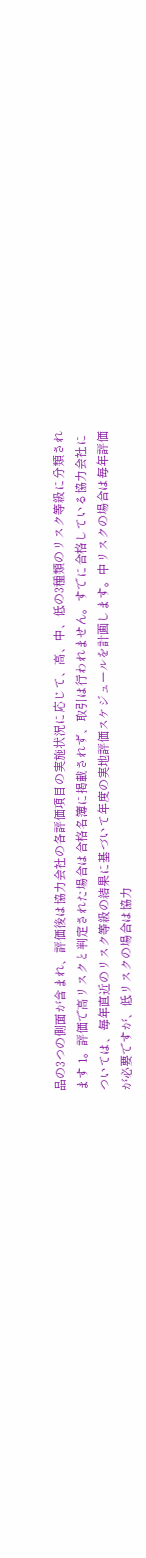品の3つの側面が含まれ、評価後は協力会社の各評価項目の実施状況に応じて、高、中、低の3種類のリスク等級に分類されます 1。評価で高リスクと判定された場合は合格名簿に掲載されず、取引は行われません。すでに合格している協力会社については、毎年直近のリスク等級の結果に基づいて年度の実地評価スケジュールを計画します。中リスクの場合は毎年評価が必要ですが、低リスクの場合は協力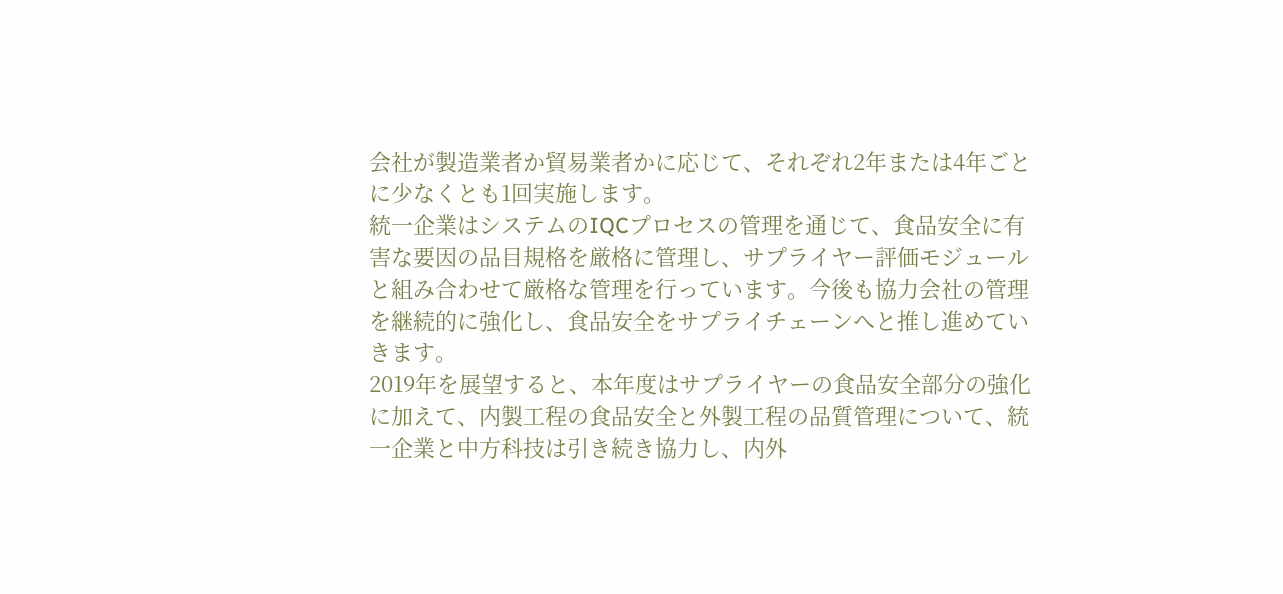会社が製造業者か貿易業者かに応じて、それぞれ2年または4年ごとに少なくとも1回実施します。
統一企業はシステムのIQCプロセスの管理を通じて、食品安全に有害な要因の品目規格を厳格に管理し、サプライヤー評価モジュールと組み合わせて厳格な管理を行っています。今後も協力会社の管理を継続的に強化し、食品安全をサプライチェーンへと推し進めていきます。
2019年を展望すると、本年度はサプライヤーの食品安全部分の強化に加えて、内製工程の食品安全と外製工程の品質管理について、統一企業と中方科技は引き続き協力し、内外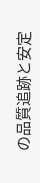の品質追跡と安定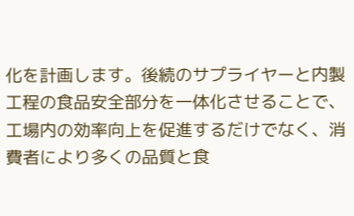化を計画します。後続のサプライヤーと内製工程の食品安全部分を一体化させることで、工場内の効率向上を促進するだけでなく、消費者により多くの品質と食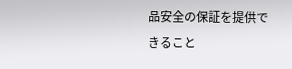品安全の保証を提供できること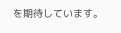を期待しています。